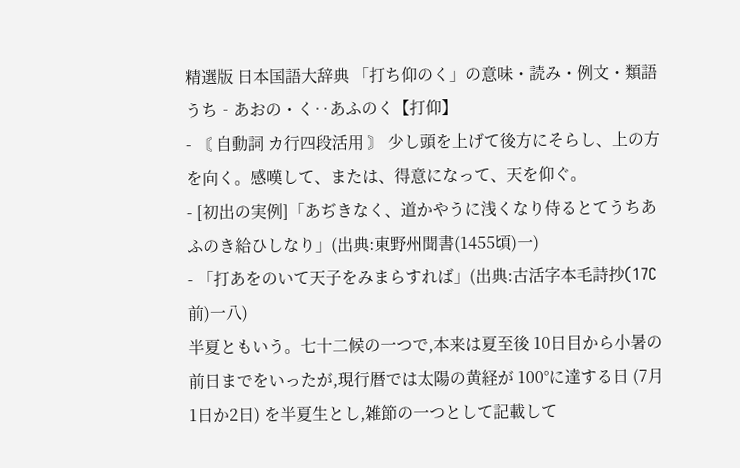精選版 日本国語大辞典 「打ち仰のく」の意味・読み・例文・類語
うち‐あおの・く‥あふのく【打仰】
- 〘 自動詞 カ行四段活用 〙 少し頭を上げて後方にそらし、上の方を向く。感嘆して、または、得意になって、天を仰ぐ。
- [初出の実例]「あぢきなく、道かやうに浅くなり侍るとてうちあふのき給ひしなり」(出典:東野州聞書(1455頃)一)
- 「打あをのいて天子をみまらすれば」(出典:古活字本毛詩抄(17C前)一八)
半夏ともいう。七十二候の一つで,本来は夏至後 10日目から小暑の前日までをいったが,現行暦では太陽の黄経が 100°に達する日 (7月1日か2日) を半夏生とし,雑節の一つとして記載して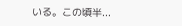いる。この頃半...